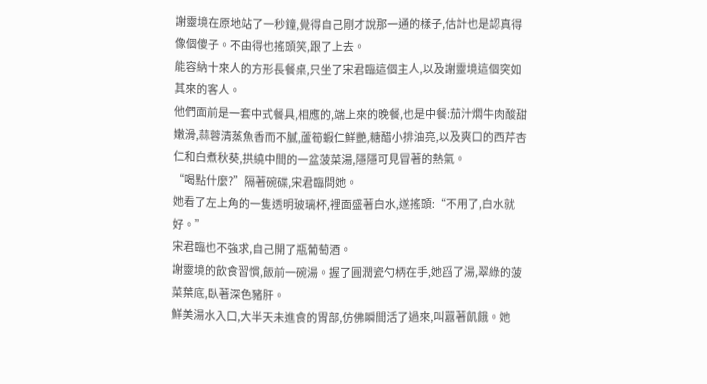謝靈境在原地站了一秒鐘,覺得自己剛才說那一通的樣子,估計也是認真得像個傻子。不由得也搖頭笑,跟了上去。
能容納十來人的方形長餐桌,只坐了宋君臨這個主人,以及謝靈境這個突如其來的客人。
他們面前是一套中式餐具,相應的,端上來的晚餐,也是中餐:茄汁燜牛肉酸甜嫩滑,蒜蓉清蒸魚香而不膩,蘆筍蝦仁鮮艷,糖醋小排油亮,以及爽口的西芹杏仁和白煮秋葵,拱繞中間的一盆菠菜湯,隱隱可見冒著的熱氣。
“喝點什麼?”隔著碗碟,宋君臨問她。
她看了左上角的一隻透明玻璃杯,裡面盛著白水,遂搖頭:“不用了,白水就好。”
宋君臨也不強求,自己開了瓶葡萄酒。
謝靈境的飲食習慣,飯前一碗湯。握了圓潤瓷勺柄在手,她舀了湯,翠綠的菠菜葉底,臥著深色豬肝。
鮮美湯水入口,大半天未進食的胃部,仿佛瞬間活了過來,叫囂著飢餓。她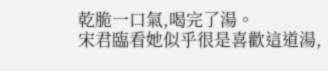乾脆一口氣,喝完了湯。
宋君臨看她似乎很是喜歡這道湯,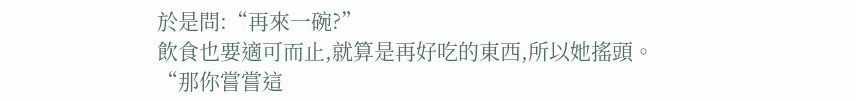於是問:“再來一碗?”
飲食也要適可而止,就算是再好吃的東西,所以她搖頭。
“那你嘗嘗這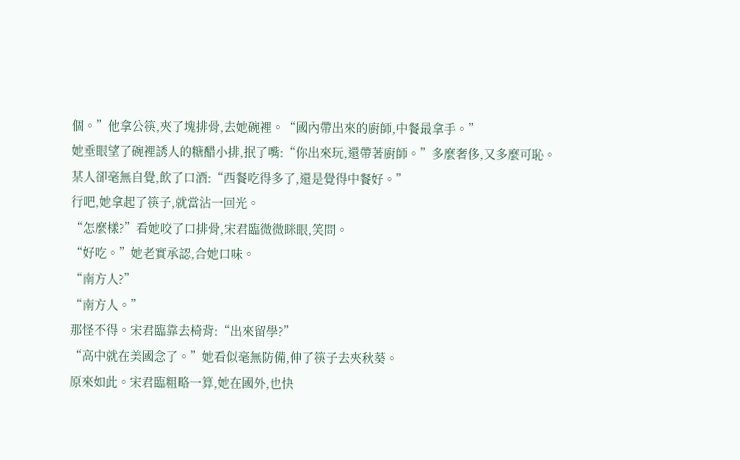個。”他拿公筷,夾了塊排骨,去她碗裡。“國內帶出來的廚師,中餐最拿手。”
她垂眼望了碗裡誘人的糖醋小排,抿了嘴:“你出來玩,還帶著廚師。”多麼奢侈,又多麼可恥。
某人卻毫無自覺,飲了口酒:“西餐吃得多了,還是覺得中餐好。”
行吧,她拿起了筷子,就當沾一回光。
“怎麼樣?”看她咬了口排骨,宋君臨微微眯眼,笑問。
“好吃。”她老實承認,合她口味。
“南方人?”
“南方人。”
那怪不得。宋君臨靠去椅背:“出來留學?”
“高中就在美國念了。”她看似毫無防備,伸了筷子去夾秋葵。
原來如此。宋君臨粗略一算,她在國外,也快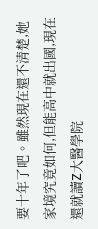要十年了吧。雖然現在還不清楚,她家境究竟如何,但能高中就出國,現在還就讀Z大醫學院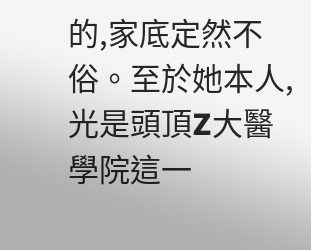的,家底定然不俗。至於她本人,光是頭頂Z大醫學院這一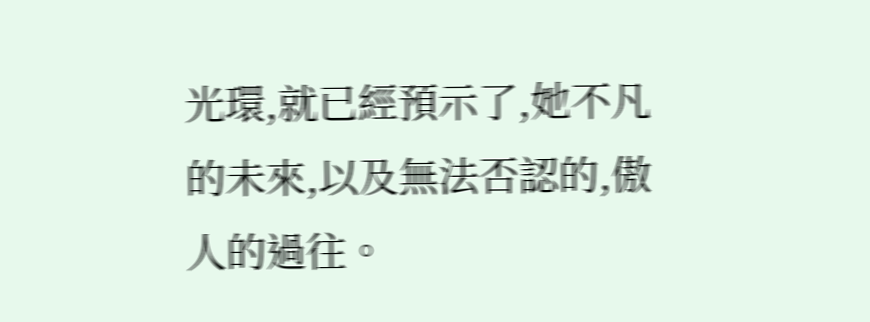光環,就已經預示了,她不凡的未來,以及無法否認的,傲人的過往。